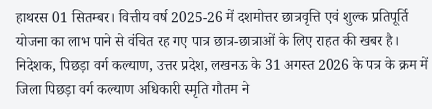हाथरस 01 सितम्बर। वित्तीय वर्ष 2025-26 में दशमोत्तर छात्रवृत्ति एवं शुल्क प्रतिपूर्ति योजना का लाभ पाने से वंचित रह गए पात्र छात्र-छात्राओं के लिए राहत की खबर है। निदेशक, पिछड़ा वर्ग कल्याण, उत्तर प्रदेश, लखनऊ के 31 अगस्त 2026 के पत्र के क्रम में जिला पिछड़ा वर्ग कल्याण अधिकारी स्मृति गौतम ने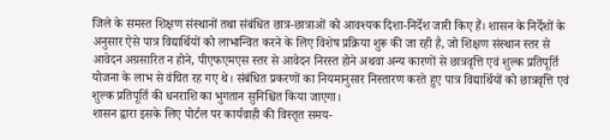जिले के समस्त शिक्षण संस्थानों तथा संबंधित छात्र-छात्राओं को आवश्यक दिशा-निर्देश जारी किए हैं। शासन के निर्देशों के अनुसार ऐसे पात्र विद्यार्थियों को लाभान्वित करने के लिए विशेष प्रक्रिया शुरू की जा रही है, जो शिक्षण संस्थान स्तर से आवेदन अग्रसारित न होने, पीएफएमएस स्तर से आवेदन निरस्त होने अथवा अन्य कारणों से छात्रवृत्ति एवं शुल्क प्रतिपूर्ति योजना के लाभ से वंचित रह गए थे। संबंधित प्रकरणों का नियमानुसार निस्तारण करते हुए पात्र विद्यार्थियों को छात्रवृत्ति एवं शुल्क प्रतिपूर्ति की धनराशि का भुगतान सुनिश्चित किया जाएगा।
शासन द्वारा इसके लिए पोर्टल पर कार्यवाही की विस्तृत समय-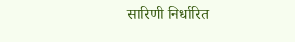सारिणी निर्धारित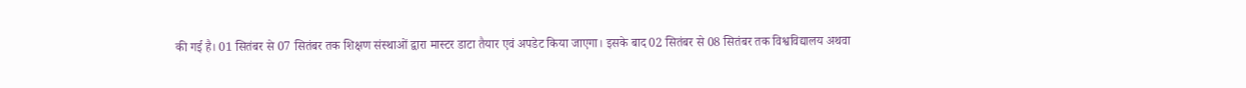की गई है। 01 सितंबर से 07 सितंबर तक शिक्षण संस्थाओं द्वारा मास्टर डाटा तैयार एवं अपडेट किया जाएगा। इसके बाद 02 सितंबर से 08 सितंबर तक विश्वविद्यालय अथवा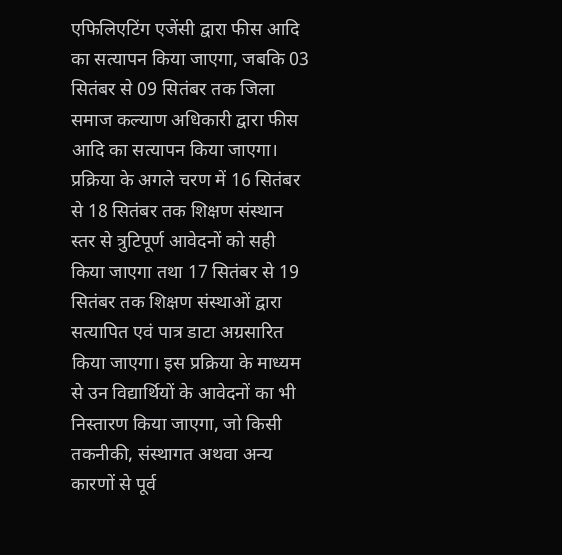एफिलिएटिंग एजेंसी द्वारा फीस आदि का सत्यापन किया जाएगा, जबकि 03 सितंबर से 09 सितंबर तक जिला समाज कल्याण अधिकारी द्वारा फीस आदि का सत्यापन किया जाएगा। प्रक्रिया के अगले चरण में 16 सितंबर से 18 सितंबर तक शिक्षण संस्थान स्तर से त्रुटिपूर्ण आवेदनों को सही किया जाएगा तथा 17 सितंबर से 19 सितंबर तक शिक्षण संस्थाओं द्वारा सत्यापित एवं पात्र डाटा अग्रसारित किया जाएगा। इस प्रक्रिया के माध्यम से उन विद्यार्थियों के आवेदनों का भी निस्तारण किया जाएगा, जो किसी तकनीकी, संस्थागत अथवा अन्य कारणों से पूर्व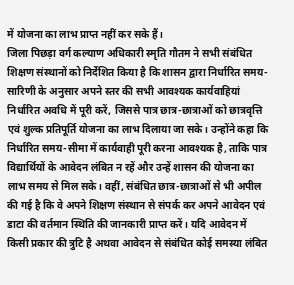में योजना का लाभ प्राप्त नहीं कर सके हैं।
जिला पिछड़ा वर्ग कल्याण अधिकारी स्मृति गौतम ने सभी संबंधित शिक्षण संस्थानों को निर्देशित किया है कि शासन द्वारा निर्धारित समय-सारिणी के अनुसार अपने स्तर की सभी आवश्यक कार्यवाहियां निर्धारित अवधि में पूरी करें, जिससे पात्र छात्र-छात्राओं को छात्रवृत्ति एवं शुल्क प्रतिपूर्ति योजना का लाभ दिलाया जा सके। उन्होंने कहा कि निर्धारित समय-सीमा में कार्यवाही पूरी करना आवश्यक है, ताकि पात्र विद्यार्थियों के आवेदन लंबित न रहें और उन्हें शासन की योजना का लाभ समय से मिल सके। वहीं, संबंधित छात्र-छात्राओं से भी अपील की गई है कि वे अपने शिक्षण संस्थान से संपर्क कर अपने आवेदन एवं डाटा की वर्तमान स्थिति की जानकारी प्राप्त करें। यदि आवेदन में किसी प्रकार की त्रुटि है अथवा आवेदन से संबंधित कोई समस्या लंबित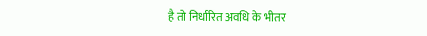है तो निर्धारित अवधि के भीतर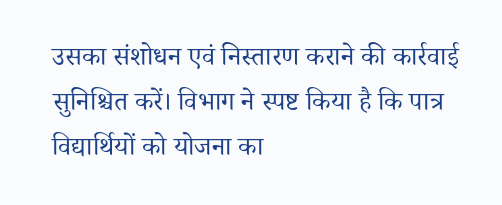उसका संशोधन एवं निस्तारण कराने की कार्रवाई सुनिश्चित करें। विभाग ने स्पष्ट किया है कि पात्र विद्यार्थियों को योजना का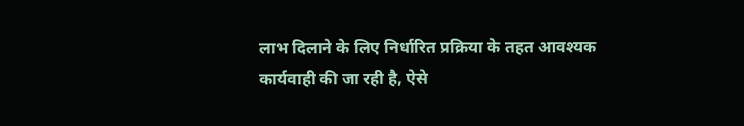लाभ दिलाने के लिए निर्धारित प्रक्रिया के तहत आवश्यक कार्यवाही की जा रही है, ऐसे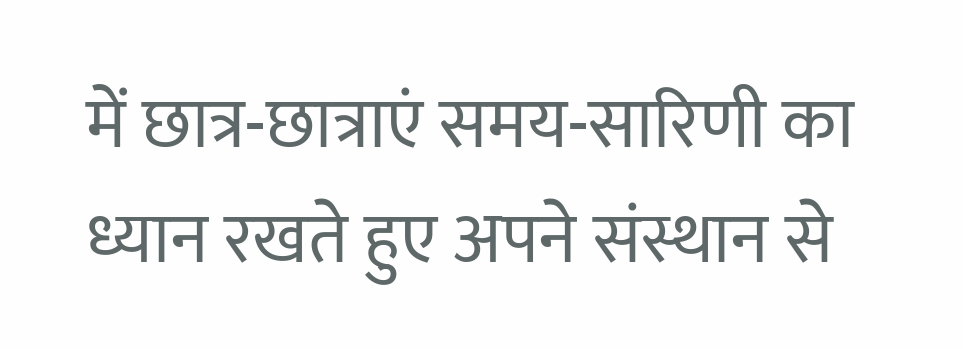में छात्र-छात्राएं समय-सारिणी का ध्यान रखते हुए अपने संस्थान से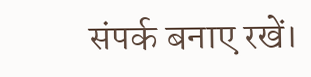संपर्क बनाए रखें।